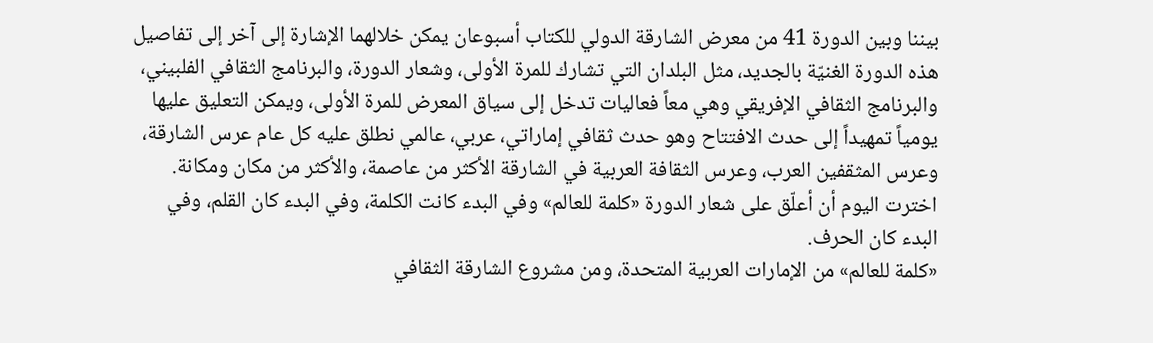بيننا وبين الدورة 41 من معرض الشارقة الدولي للكتاب أسبوعان يمكن خلالهما الإشارة إلى آخر إلى تفاصيل هذه الدورة الغنيّة بالجديد، مثل البلدان التي تشارك للمرة الأولى، وشعار الدورة، والبرنامج الثقافي الفلبيني، والبرنامج الثقافي الإفريقي وهي معاً فعاليات تدخل إلى سياق المعرض للمرة الأولى، ويمكن التعليق عليها يومياً تمهيداً إلى حدث الافتتاح وهو حدث ثقافي إماراتي، عربي، عالمي نطلق عليه كل عام عرس الشارقة، وعرس المثقفين العرب، وعرس الثقافة العربية في الشارقة الأكثر من عاصمة، والأكثر من مكان ومكانة.
اخترت اليوم أن أعلّق على شعار الدورة «كلمة للعالم» وفي البدء كانت الكلمة، وفي البدء كان القلم، وفي البدء كان الحرف.
«كلمة للعالم» من الإمارات العربية المتحدة، ومن مشروع الشارقة الثقافي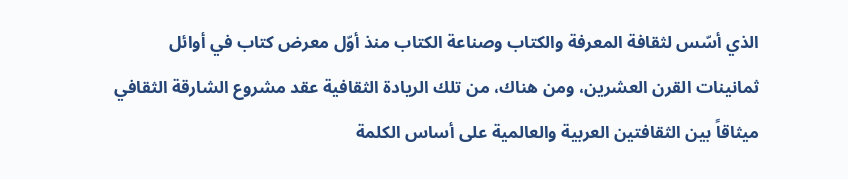الذي أسّس لثقافة المعرفة والكتاب وصناعة الكتاب منذ أوّل معرض كتاب في أوائل ثمانينات القرن العشرين، ومن هناك، من تلك الريادة الثقافية عقد مشروع الشارقة الثقافي ميثاقاً بين الثقافتين العربية والعالمية على أساس الكلمة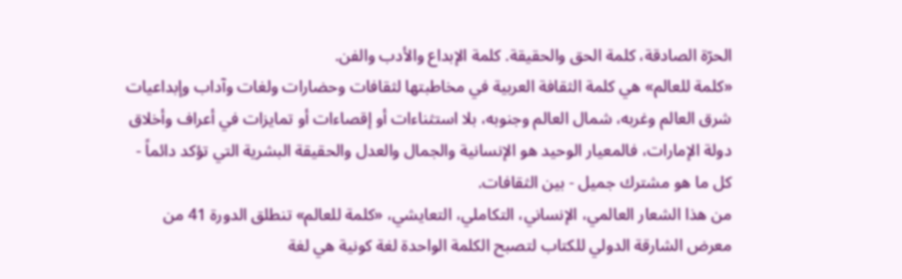الحرّة الصادقة، كلمة الحق والحقيقة. كلمة الإبداع والأدب والفن.
«كلمة للعالم» هي كلمة الثقافة العربية في مخاطبتها لثقافات وحضارات ولغات وآداب وإبداعيات شرق العالم وغربه، شمال العالم وجنوبه، بلا استثناءات أو إقصاءات أو تمايزات في أعراف وأخلاق دولة الإمارات، فالمعيار الوحيد هو الإنسانية والجمال والعدل والحقيقة البشرية التي تؤكد دائماً - كل ما هو مشترك جميل - بين الثقافات.
من هذا الشعار العالمي، الإنساني، التكاملي، التعايشي، «كلمة للعالم» تنطلق الدورة 41 من معرض الشارقة الدولي للكتاب لتصبح الكلمة الواحدة لغة كونية هي لغة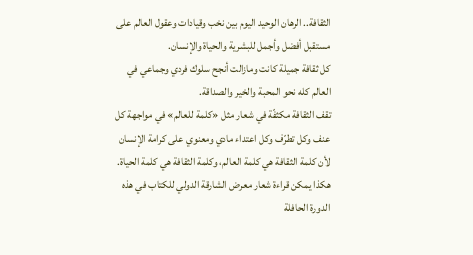الثقافة.. الرهان الوحيد اليوم بين نخب وقيادات وعقول العالم على مستقبل أفضل وأجمل للبشرية والحياة والإنسان.
كل ثقافة جميلة كانت ومازالت أنجح سلوك فردي وجماعي في العالم كله نحو المحبة والخير والصداقة.
تقف الثقافة مكثفّة في شعار مثل «كلمة للعالم» في مواجهة كل عنف وكل تطرّف وكل اعتداء مادي ومعنوي على كرامة الإنسان لأن كلمة الثقافة هي كلمة العالم، وكلمة الثقافة هي كلمة الحياة.
هكذا يمكن قراءة شعار معرض الشارقة الدولي للكتاب في هذه الدورة الحافلة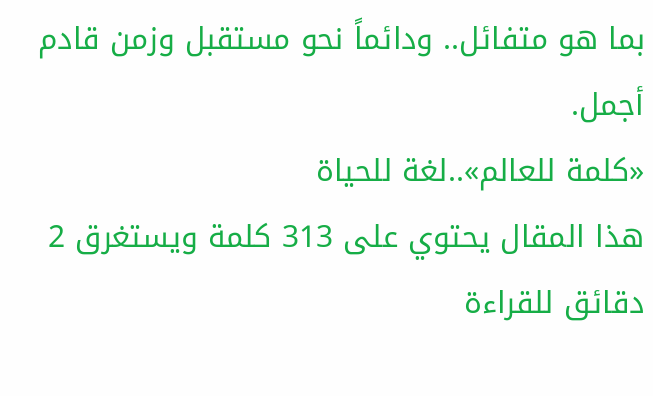بما هو متفائل.. ودائماً نحو مستقبل وزمن قادم أجمل.
«كلمة للعالم»..لغة للحياة
هذا المقال يحتوي على 313 كلمة ويستغرق 2 دقائق للقراءة